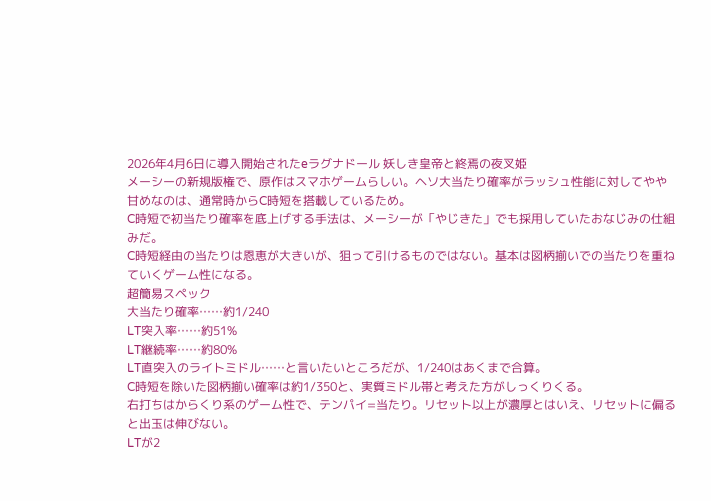2026年4月6日に導入開始されたeラグナドール 妖しき皇帝と終焉の夜叉姫
メーシーの新規版権で、原作はスマホゲームらしい。ヘソ大当たり確率がラッシュ性能に対してやや甘めなのは、通常時からC時短を搭載しているため。
C時短で初当たり確率を底上げする手法は、メーシーが「やじきた」でも採用していたおなじみの仕組みだ。
C時短経由の当たりは恩恵が大きいが、狙って引けるものではない。基本は図柄揃いでの当たりを重ねていくゲーム性になる。
超簡易スペック
大当たり確率……約1/240
LT突入率……約51%
LT継続率……約80%
LT直突入のライトミドル……と言いたいところだが、1/240はあくまで合算。
C時短を除いた図柄揃い確率は約1/350と、実質ミドル帯と考えた方がしっくりくる。
右打ちはからくり系のゲーム性で、テンパイ=当たり。リセット以上が濃厚とはいえ、リセットに偏ると出玉は伸びない。
LTが2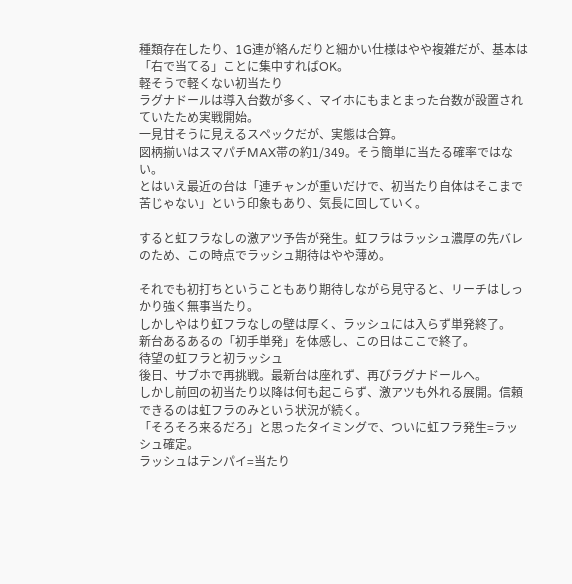種類存在したり、1G連が絡んだりと細かい仕様はやや複雑だが、基本は「右で当てる」ことに集中すればOK。
軽そうで軽くない初当たり
ラグナドールは導入台数が多く、マイホにもまとまった台数が設置されていたため実戦開始。
一見甘そうに見えるスペックだが、実態は合算。
図柄揃いはスマパチMAX帯の約1/349。そう簡単に当たる確率ではない。
とはいえ最近の台は「連チャンが重いだけで、初当たり自体はそこまで苦じゃない」という印象もあり、気長に回していく。

すると虹フラなしの激アツ予告が発生。虹フラはラッシュ濃厚の先バレのため、この時点でラッシュ期待はやや薄め。

それでも初打ちということもあり期待しながら見守ると、リーチはしっかり強く無事当たり。
しかしやはり虹フラなしの壁は厚く、ラッシュには入らず単発終了。
新台あるあるの「初手単発」を体感し、この日はここで終了。
待望の虹フラと初ラッシュ
後日、サブホで再挑戦。最新台は座れず、再びラグナドールへ。
しかし前回の初当たり以降は何も起こらず、激アツも外れる展開。信頼できるのは虹フラのみという状況が続く。
「そろそろ来るだろ」と思ったタイミングで、ついに虹フラ発生=ラッシュ確定。
ラッシュはテンパイ=当たり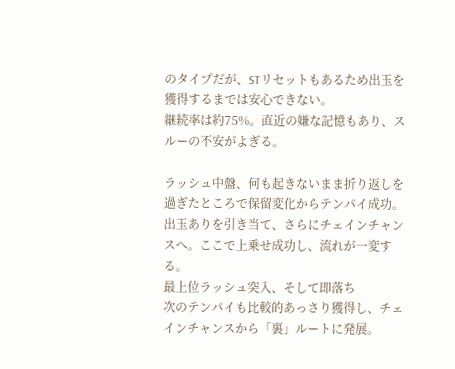のタイプだが、STリセットもあるため出玉を獲得するまでは安心できない。
継続率は約75%。直近の嫌な記憶もあり、スルーの不安がよぎる。

ラッシュ中盤、何も起きないまま折り返しを過ぎたところで保留変化からテンパイ成功。
出玉ありを引き当て、さらにチェインチャンスへ。ここで上乗せ成功し、流れが一変する。
最上位ラッシュ突入、そして即落ち
次のテンパイも比較的あっさり獲得し、チェインチャンスから「裏」ルートに発展。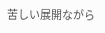苦しい展開ながら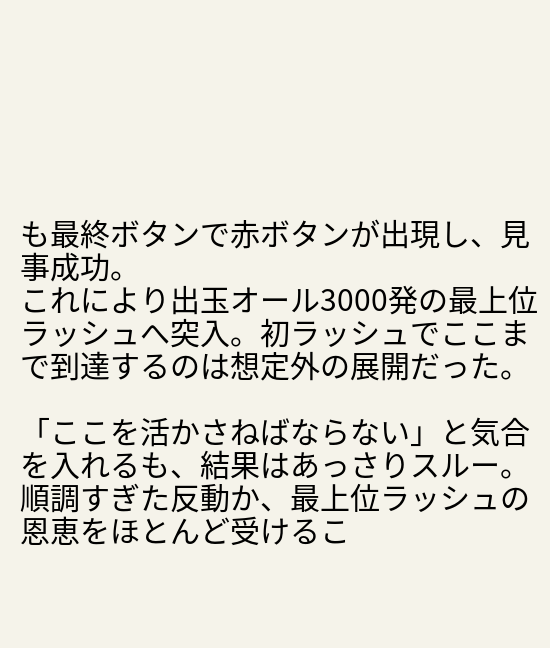も最終ボタンで赤ボタンが出現し、見事成功。
これにより出玉オール3000発の最上位ラッシュへ突入。初ラッシュでここまで到達するのは想定外の展開だった。

「ここを活かさねばならない」と気合を入れるも、結果はあっさりスルー。
順調すぎた反動か、最上位ラッシュの恩恵をほとんど受けるこ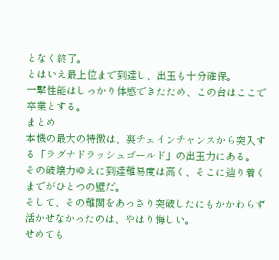となく終了。
とはいえ最上位まで到達し、出玉も十分確保。
一撃性能はしっかり体感できたため、この台はここで卒業とする。
まとめ
本機の最大の特徴は、裏チェインチャンスから突入する「ラグナドラッシュゴールド」の出玉力にある。
その破壊力ゆえに到達難易度は高く、そこに辿り着くまでがひとつの壁だ。
そして、その難関をあっさり突破したにもかかわらず活かせなかったのは、やはり悔しい。
せめても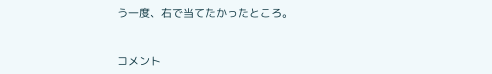う一度、右で当てたかったところ。


コメント